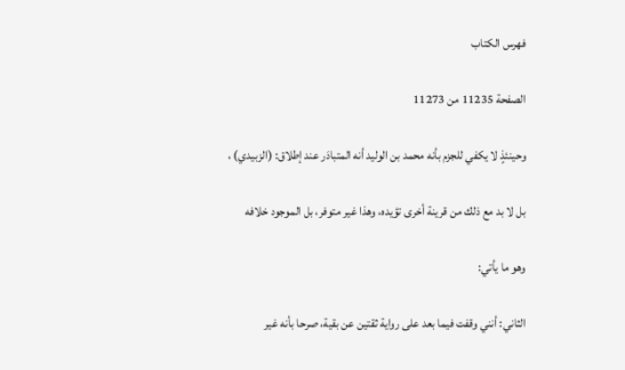فهرس الكتاب

الصفحة 11235 من 11273

وحينئذٍ لا يكفي للجزم بأنه محمد بن الوليد أنه المتبادَر عند إطلاق: (الزبيدي) ،

بل لا بد مع ذلك من قرينة أخرى تؤيده، وهذا غير متوفر، بل الموجود خلافه

وهو ما يأتي:

الثاني: أنني وقفت فيما بعد على رواية ثقتين عن بقية، صرحا بأنه غير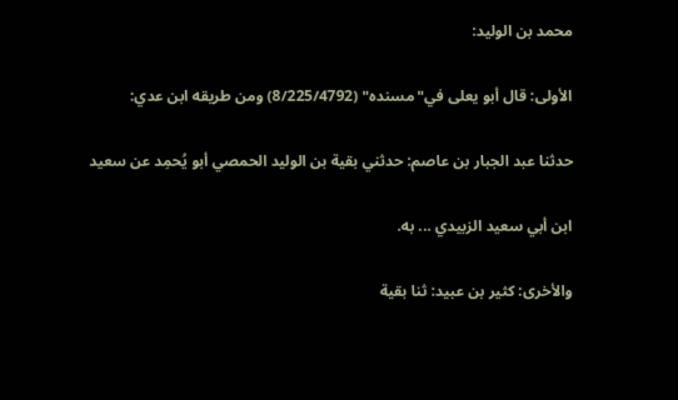محمد بن الوليد:

الأولى: قال أبو يعلى في"مسنده" (8/225/4792) ومن طريقه ابن عدي:

حدثنا عبد الجبار بن عاصم: حدثني بقية بن الوليد الحمصي أبو يُحمِد عن سعيد

ابن أبي سعيد الزبيدي ... به.

والأخرى: كثير بن عبيد: ثنا بقية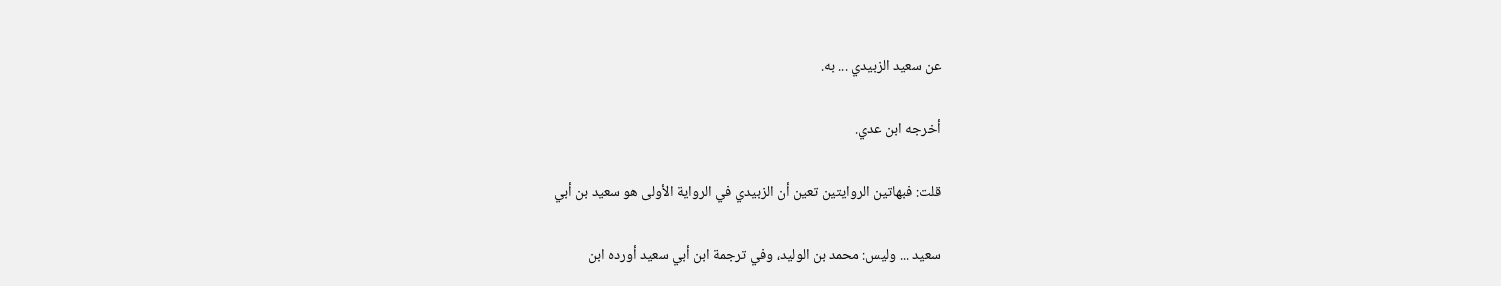عن سعيد الزبيدي ... به.

أخرجه ابن عدي.

قلت: فبهاتين الروايتين تعين أن الزبيدي في الرواية الأولى هو سعيد بن أبي

سعيد ... وليس: محمد بن الوليد، وفي ترجمة ابن أبي سعيد أورده ابن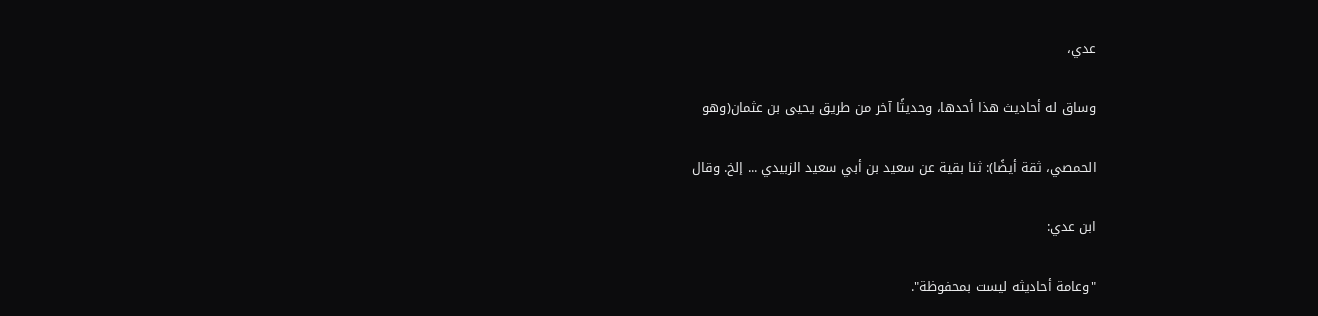عدي،

وساق له أحاديث هذا أحدها، وحديثًا آخر من طريق يحيى بن عثمان(وهو

الحمصي، ثقة أيضًا): ثنا بقية عن سعيد بن أبي سعيد الزبيدي ... إلخ. وقال

ابن عدي:

"وعامة أحاديثه ليست بمحفوظة".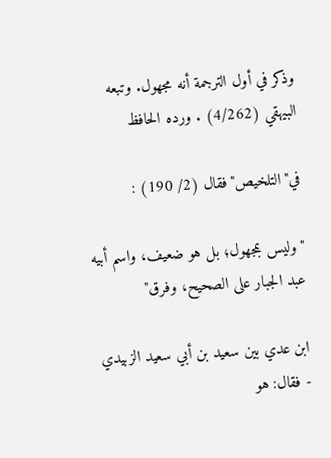وذكر في أول الترجمة أنه مجهول. وتبعه البيهقي (4/262) . ورده الحافظ

في"التلخيص"فقال (2/ 190) :

"وليس بمجهول؛ بل هو ضعيف، واسم أبيه عبد الجبار على الصحيح، وفرق"

ابن عدي بين سعيد بن أبي سعيد الزبيدي - فقال: هو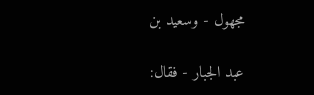مجهول - وسعيد بن

عبد الجبار - فقال: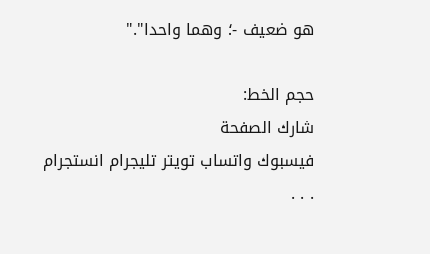هو ضعيف -؛ وهما واحدا"."

حجم الخط:
شارك الصفحة
فيسبوك واتساب تويتر تليجرام انستجرام
. . .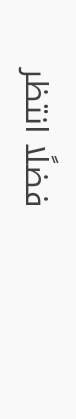فضلًا انتظر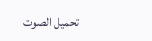تحميل الصوت